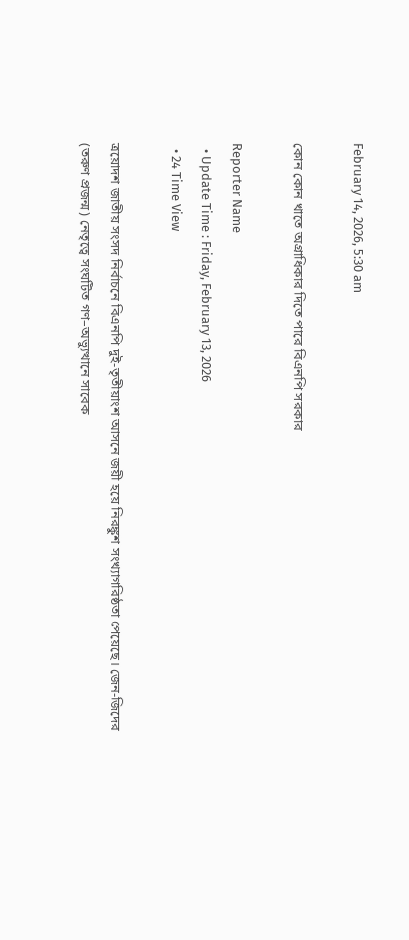February 14, 2026, 5:30 am

কোন কোন খাতে অগ্রাধিকার দিতে পারে বিএনপি সরকার

Reporter Name
  • Update Time : Friday, February 13, 2026
  • 24 Time View

ত্রয়োদশ জাতীয় সংসদ নির্বাচনে বিএনপি দুই-তৃতীয়াংশ আসনে জয়ী হয়ে নিরঙ্কুশ সংখ্যাগরিষ্ঠতা পেয়েছে। জেন-জিদের (তরুণ প্রজন্ম) নেতৃত্বে সংঘটিত গণ–অভ্যুত্থানে সাবেক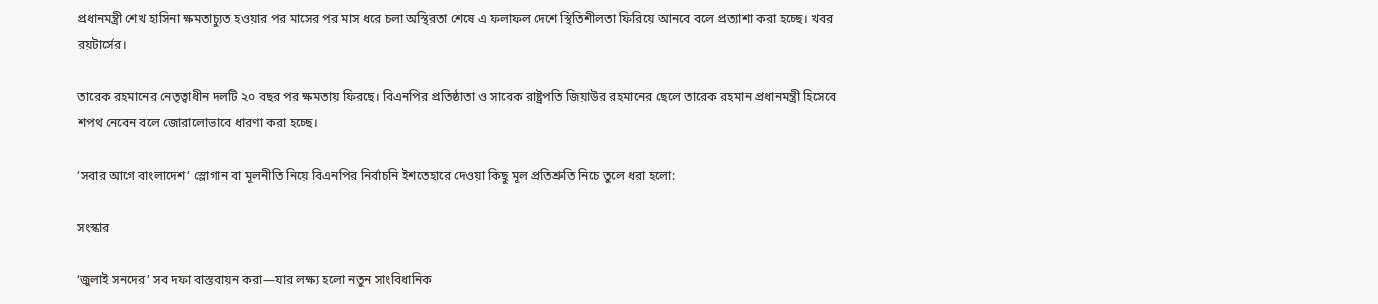প্রধানমন্ত্রী শেখ হাসিনা ক্ষমতাচ্যুত হওয়ার পর মাসের পর মাস ধরে চলা অস্থিরতা শেষে এ ফলাফল দেশে স্থিতিশীলতা ফিরিয়ে আনবে বলে প্রত্যাশা করা হচ্ছে। খবর রয়টার্সের।

তারেক রহমানের নেতৃত্বাধীন দলটি ২০ বছর পর ক্ষমতায় ফিরছে। বিএনপির প্রতিষ্ঠাতা ও সাবেক রাষ্ট্রপতি জিয়াউর রহমানের ছেলে তারেক রহমান প্রধানমন্ত্রী হিসেবে শপথ নেবেন বলে জোরালোভাবে ধারণা করা হচ্ছে।

‘সবার আগে বাংলাদেশ’ স্লোগান বা মূলনীতি নিয়ে বিএনপির নির্বাচনি ইশতেহারে দেওয়া কিছু মূল প্রতিশ্রুতি নিচে তুলে ধরা হলো:

সংস্কার

‘জুলাই সনদের’ সব দফা বাস্তবায়ন করা—যার লক্ষ্য হলো নতুন সাংবিধানিক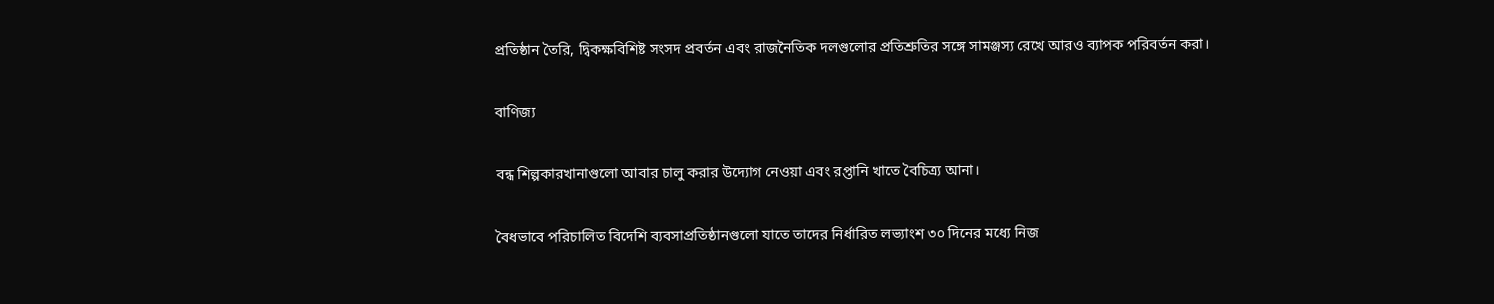প্রতিষ্ঠান তৈরি, দ্বিকক্ষবিশিষ্ট সংসদ প্রবর্তন এবং রাজনৈতিক দলগুলোর প্রতিশ্রুতির সঙ্গে সামঞ্জস্য রেখে আরও ব্যাপক পরিবর্তন করা।

বাণিজ্য

বন্ধ শিল্পকারখানাগুলো আবার চালু করার উদ্যোগ নেওয়া এবং রপ্তানি খাতে বৈচিত্র্য আনা।

বৈধভাবে পরিচালিত বিদেশি ব্যবসাপ্রতিষ্ঠানগুলো যাতে তাদের নির্ধারিত লভ্যাংশ ৩০ দিনের মধ্যে নিজ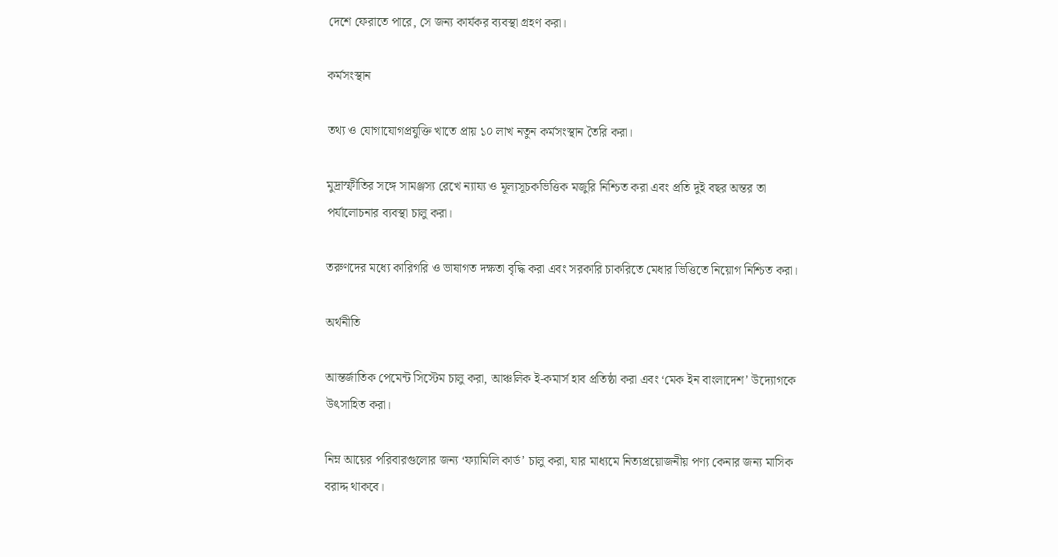দেশে ফেরাতে পারে, সে জন্য কার্যকর ব্যবস্থা গ্রহণ করা।

কর্মসংস্থান

তথ্য ও যোগাযোগপ্রযুক্তি খাতে প্রায় ১০ লাখ নতুন কর্মসংস্থান তৈরি করা।

মুদ্রাস্ফীতির সঙ্গে সামঞ্জস্য রেখে ন্যায্য ও মূল্যসূচকভিত্তিক মজুরি নিশ্চিত করা এবং প্রতি দুই বছর অন্তর তা পর্যালোচনার ব্যবস্থা চালু করা।

তরুণদের মধ্যে কারিগরি ও ভাষাগত দক্ষতা বৃদ্ধি করা এবং সরকারি চাকরিতে মেধার ভিত্তিতে নিয়োগ নিশ্চিত করা।

অর্থনীতি

আন্তর্জাতিক পেমেন্ট সিস্টেম চালু করা, আঞ্চলিক ই-কমার্স হাব প্রতিষ্ঠা করা এবং ‘মেক ইন বাংলাদেশ’ উদ্যোগকে উৎসাহিত করা।

নিম্ন আয়ের পরিবারগুলোর জন্য ‘ফ্যামিলি কার্ড’ চালু করা, যার মাধ্যমে নিত্যপ্রয়োজনীয় পণ্য কেনার জন্য মাসিক বরাদ্দ থাকবে।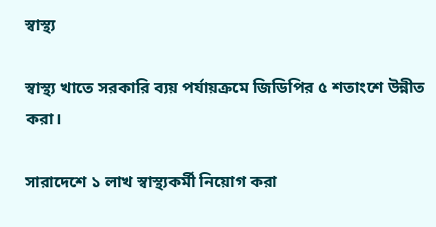স্বাস্থ্য

স্বাস্থ্য খাতে সরকারি ব্যয় পর্যায়ক্রমে জিডিপির ৫ শতাংশে উন্নীত করা।

সারাদেশে ১ লাখ স্বাস্থ্যকর্মী নিয়োগ করা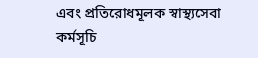এবং প্রতিরোধমূলক স্বাস্থ্যসেবা কর্মসূচি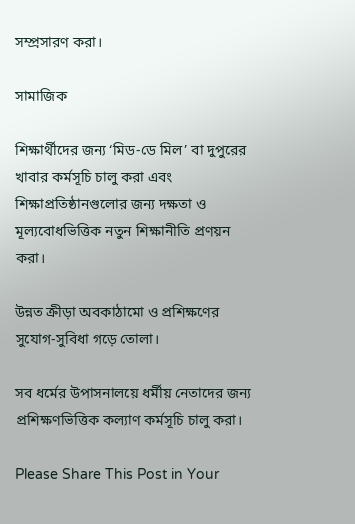সম্প্রসারণ করা।

সামাজিক

শিক্ষার্থীদের জন্য ‘মিড-ডে মিল’ বা দুপুরের খাবার কর্মসূচি চালু করা এবং শিক্ষাপ্রতিষ্ঠানগুলোর জন্য দক্ষতা ও মূল্যবোধভিত্তিক নতুন শিক্ষানীতি প্রণয়ন করা।

উন্নত ক্রীড়া অবকাঠামো ও প্রশিক্ষণের সুযোগ-সুবিধা গড়ে তোলা।

সব ধর্মের উপাসনালয়ে ধর্মীয় নেতাদের জন্য প্রশিক্ষণভিত্তিক কল্যাণ কর্মসূচি চালু করা।

Please Share This Post in Your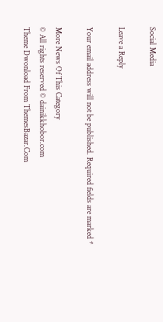Social Media

Leave a Reply

Your email address will not be published. Required fields are marked *

More News Of This Category
© All rights reserved © dainikkhobor.com
Theme Dwonload From ThemesBazar.Com